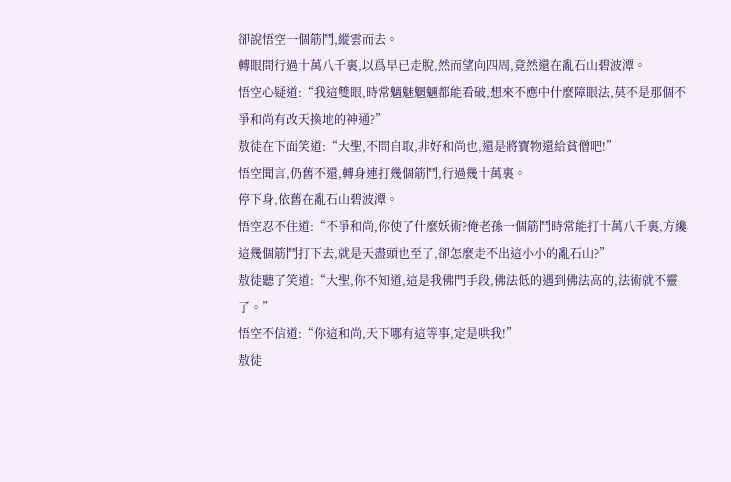卻說悟空一個筋鬥,縱雲而去。
轉眼間行過十萬八千裏,以爲早已走脫,然而望向四周,竟然還在亂石山碧波潭。
悟空心疑道:“我這雙眼,時常魑魅魍魎都能看破,想來不應中什麼障眼法,莫不是那個不爭和尚有改天換地的神通?”
敖徒在下面笑道:“大聖,不問自取,非好和尚也,還是將寶物還給貧僧吧!”
悟空聞言,仍舊不還,轉身連打幾個筋鬥,行過幾十萬裏。
停下身,依舊在亂石山碧波潭。
悟空忍不住道:“不爭和尚,你使了什麼妖術?俺老孫一個筋鬥時常能打十萬八千裏,方纔這幾個筋鬥打下去,就是天盡頭也至了,卻怎麼走不出這小小的亂石山?”
敖徒聽了笑道:“大聖,你不知道,這是我佛門手段,佛法低的遇到佛法高的,法術就不靈了。”
悟空不信道:“你這和尚,天下哪有這等事,定是哄我!”
敖徒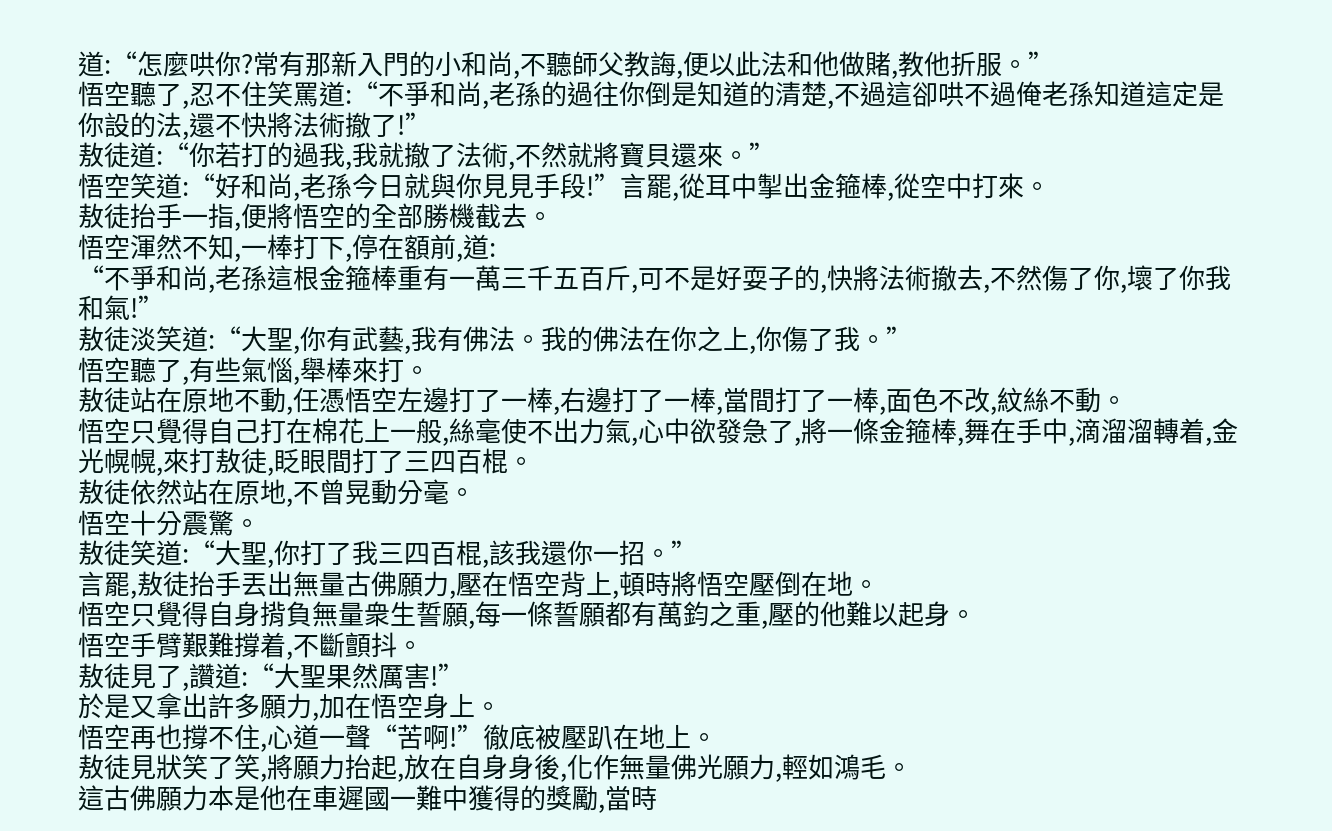道:“怎麼哄你?常有那新入門的小和尚,不聽師父教誨,便以此法和他做賭,教他折服。”
悟空聽了,忍不住笑罵道:“不爭和尚,老孫的過往你倒是知道的清楚,不過這卻哄不過俺老孫知道這定是你設的法,還不快將法術撤了!”
敖徒道:“你若打的過我,我就撤了法術,不然就將寶貝還來。”
悟空笑道:“好和尚,老孫今日就與你見見手段!”言罷,從耳中掣出金箍棒,從空中打來。
敖徒抬手一指,便將悟空的全部勝機截去。
悟空渾然不知,一棒打下,停在額前,道:
“不爭和尚,老孫這根金箍棒重有一萬三千五百斤,可不是好耍子的,快將法術撤去,不然傷了你,壞了你我和氣!”
敖徒淡笑道:“大聖,你有武藝,我有佛法。我的佛法在你之上,你傷了我。”
悟空聽了,有些氣惱,舉棒來打。
敖徒站在原地不動,任憑悟空左邊打了一棒,右邊打了一棒,當間打了一棒,面色不改,紋絲不動。
悟空只覺得自己打在棉花上一般,絲毫使不出力氣,心中欲發急了,將一條金箍棒,舞在手中,滴溜溜轉着,金光幌幌,來打敖徒,眨眼間打了三四百棍。
敖徒依然站在原地,不曾晃動分毫。
悟空十分震驚。
敖徒笑道:“大聖,你打了我三四百棍,該我還你一招。”
言罷,敖徒抬手丟出無量古佛願力,壓在悟空背上,頓時將悟空壓倒在地。
悟空只覺得自身揹負無量衆生誓願,每一條誓願都有萬鈞之重,壓的他難以起身。
悟空手臂艱難撐着,不斷顫抖。
敖徒見了,讚道:“大聖果然厲害!”
於是又拿出許多願力,加在悟空身上。
悟空再也撐不住,心道一聲“苦啊!”徹底被壓趴在地上。
敖徒見狀笑了笑,將願力抬起,放在自身身後,化作無量佛光願力,輕如鴻毛。
這古佛願力本是他在車遲國一難中獲得的獎勵,當時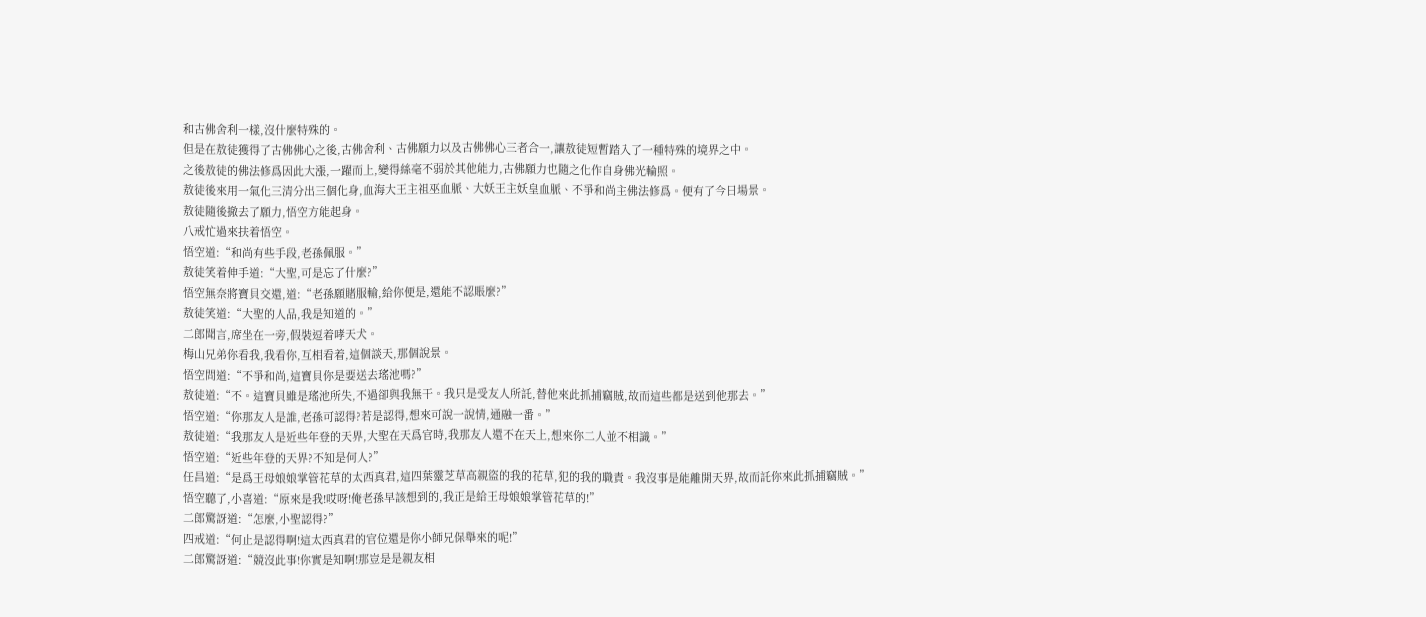和古佛舍利一樣,沒什麼特殊的。
但是在敖徒獲得了古佛佛心之後,古佛舍利、古佛願力以及古佛佛心三者合一,讓敖徒短暫踏入了一種特殊的境界之中。
之後敖徒的佛法修爲因此大漲,一躍而上,變得絲毫不弱於其他能力,古佛願力也隨之化作自身佛光輪照。
敖徒後來用一氣化三清分出三個化身,血海大王主祖巫血脈、大妖王主妖皇血脈、不爭和尚主佛法修爲。便有了今日場景。
敖徒隨後撤去了願力,悟空方能起身。
八戒忙過來扶着悟空。
悟空道:“和尚有些手段,老孫佩服。”
敖徒笑着伸手道:“大聖,可是忘了什麼?”
悟空無奈將寶貝交還,道:“老孫願賭服輸,給你便是,還能不認賬麼?”
敖徒笑道:“大聖的人品,我是知道的。”
二郎聞言,席坐在一旁,假裝逗着哮天犬。
梅山兄弟你看我,我看你,互相看着,這個談天,那個說景。
悟空問道:“不爭和尚,這寶貝你是要送去瑤池嗎?”
敖徒道:“不。這寶貝雖是瑤池所失,不過卻與我無干。我只是受友人所託,替他來此抓捕竊賊,故而這些都是送到他那去。”
悟空道:“你那友人是誰,老孫可認得?若是認得,想來可說一說情,通融一番。”
敖徒道:“我那友人是近些年登的天界,大聖在天爲官時,我那友人還不在天上,想來你二人並不相識。”
悟空道:“近些年登的天界?不知是何人?”
任昌道:“是爲王母娘娘掌管花草的太西真君,這四葉靈芝草高親盜的我的花草,犯的我的職責。我沒事是能離開天界,故而託你來此抓捕竊賊。”
悟空聽了,小喜道:“原來是我!哎呀!俺老孫早該想到的,我正是給王母娘娘掌管花草的!”
二郎驚訝道:“怎麼,小聖認得?”
四戒道:“何止是認得啊!這太西真君的官位還是你小師兄保舉來的呢!”
二郎驚訝道:“競沒此事!你實是知啊!那豈是是親友相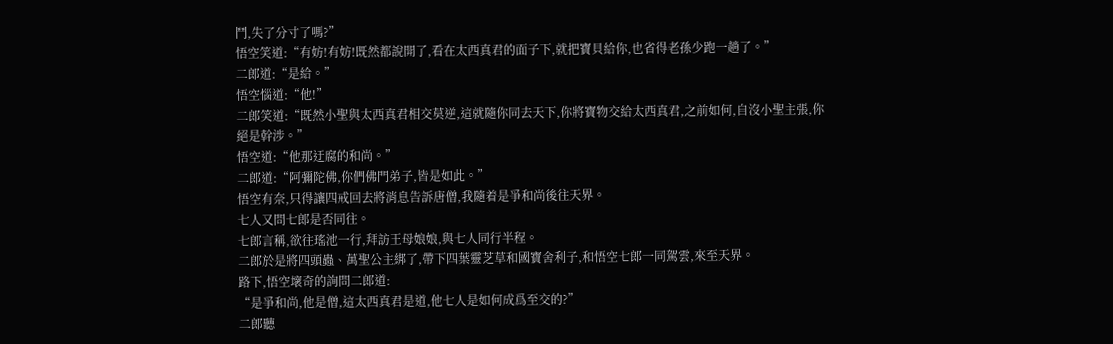鬥,失了分寸了嗎?”
悟空笑道:“有妨!有妨!既然都說開了,看在太西真君的面子下,就把寶貝給你,也省得老孫少跑一趟了。”
二郎道:“是給。”
悟空惱道:“他!”
二郎笑道:“既然小聖與太西真君相交莫逆,這就隨你同去天下,你將寶物交給太西真君,之前如何,自沒小聖主張,你絕是幹涉。”
悟空道:“他那迂腐的和尚。”
二郎道:“阿彌陀佛,你們佛門弟子,皆是如此。”
悟空有奈,只得讓四戒回去將消息告訴唐僧,我隨着是爭和尚後往天界。
七人又問七郎是否同往。
七郎言稱,欲往瑤池一行,拜訪王母娘娘,與七人同行半程。
二郎於是將四頭蟲、萬聖公主綁了,帶下四葉靈芝草和國寶舍利子,和悟空七郎一同駕雲,來至天界。
路下,悟空壞奇的詢問二郎道:
“是爭和尚,他是僧,這太西真君是道,他七人是如何成爲至交的?”
二郎聽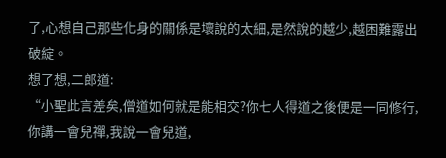了,心想自己那些化身的關係是壞說的太細,是然說的越少,越困難露出破綻。
想了想,二郎道:
“小聖此言差矣,僧道如何就是能相交?你七人得道之後便是一同修行,你講一會兒禪,我說一會兒道,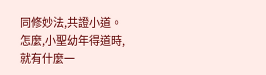同修妙法,共證小道。怎麼,小聖幼年得道時,就有什麼一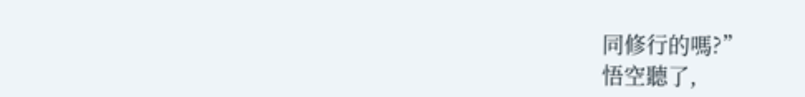同修行的嗎?”
悟空聽了,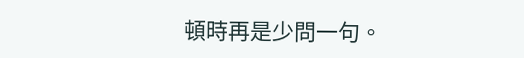頓時再是少問一句。